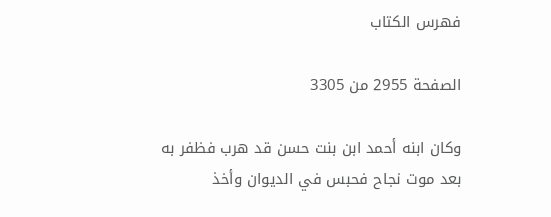فهرس الكتاب

الصفحة 2955 من 3305

وكان ابنه أحمد ابن بنت حسن قد هرب فظفر به بعد موت نجاح فحبس في الديوان وأخذ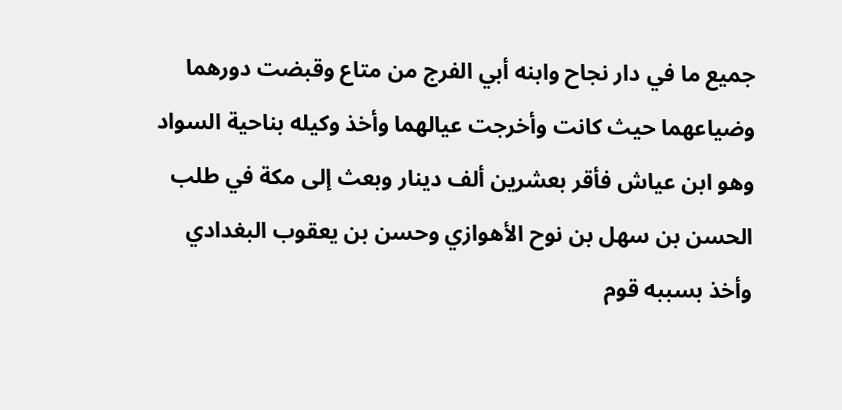جميع ما في دار نجاح وابنه أبي الفرج من متاع وقبضت دورهما وضياعهما حيث كانت وأخرجت عيالهما وأخذ وكيله بناحية السواد وهو ابن عياش فأقر بعشرين ألف دينار وبعث إلى مكة في طلب الحسن بن سهل بن نوح الأهوازي وحسن بن يعقوب البغدادي وأخذ بسببه قوم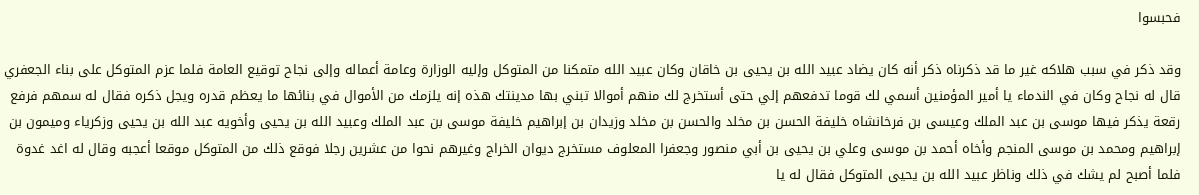فحبسوا

وقد ذكر في سبب هلاكه غير ما قد ذكرناه ذكر أنه كان يضاد عبيد الله بن يحيى بن خاقان وكان عبيد الله متمكنا من المتوكل وإليه الوزارة وعامة أعماله وإلى نجاح توقيع العامة فلما عزم المتوكل على بناء الجعفري قال له نجاح وكان في الندماء يا أمير المؤمنين أسمي لك قوما تدفعهم إلي حتى أستخرج لك منهم أموالا تبني بها مدينتك هذه إنه يلزمك من الأموال في بنائها ما يعظم قدره ويجل ذكره فقال له سمهم فرفع رقعة يذكر فيها موسى بن عبد الملك وعيسى بن فرخانشاه خليفة الحسن بن مخلد والحسن بن مخلد وزيدان بن إبراهيم خليفة موسى بن عبد الملك وعبيد الله بن يحيى وأخويه عبد الله بن يحيى وزكرياء وميمون بن إبراهيم ومحمد بن موسى المنجم وأخاه أحمد بن موسى وعلي بن يحيى بن أبي منصور وجعفرا المعلوف مستخرج ديوان الخراج وغيرهم نحوا من عشرين رجلا فوقع ذلك من المتوكل موقعا أعجبه وقال له اغد غدوة فلما أصبح لم يشك في ذلك وناظر عبيد الله بن يحيى المتوكل فقال له يا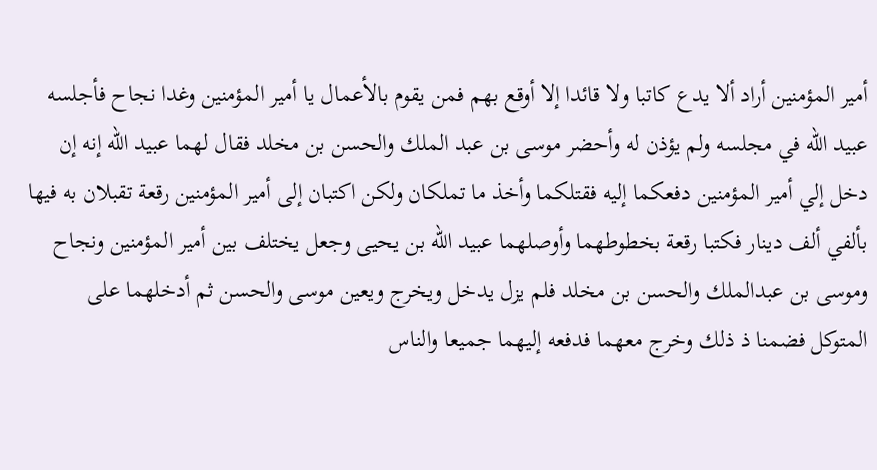أمير المؤمنين أراد ألا يدع كاتبا ولا قائدا إلا أوقع بهم فمن يقوم بالأعمال يا أمير المؤمنين وغدا نجاح فأجلسه عبيد الله في مجلسه ولم يؤذن له وأحضر موسى بن عبد الملك والحسن بن مخلد فقال لهما عبيد الله إنه إن دخل إلي أمير المؤمنين دفعكما إليه فقتلكما وأخذ ما تملكان ولكن اكتبان إلى أمير المؤمنين رقعة تقبلان به فيها بألفي ألف دينار فكتبا رقعة بخطوطهما وأوصلهما عبيد الله بن يحيى وجعل يختلف بين أمير المؤمنين ونجاح وموسى بن عبدالملك والحسن بن مخلد فلم يزل يدخل ويخرج ويعين موسى والحسن ثم أدخلهما على المتوكل فضمنا ذ ذلك وخرج معهما فدفعه إليهما جميعا والناس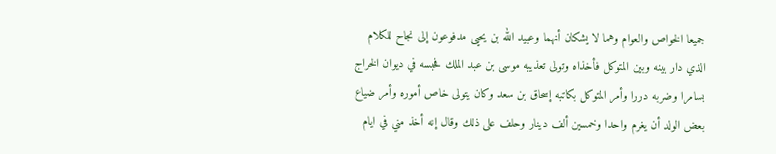جميعا الخواص والعوام وهما لا يشكان أنهما وعبيد الله بن يحيى مدفوعون إلى نجاح للكلام الذي دار بينه وبين المتوكل فأخذاه وتولى تعذيبه موسى بن عبد الملك فحبسه في ديوان الخراج بسامرا وضربه دررا وأمر المتوكل بكاتبه إسحاق بن سعد وكان يتولى خاص أموره وأمر ضياع بعض الولد أن يغرم واحدا وخمسين ألف دينار وحلف على ذلك وقال إنه أخذ مني في ايام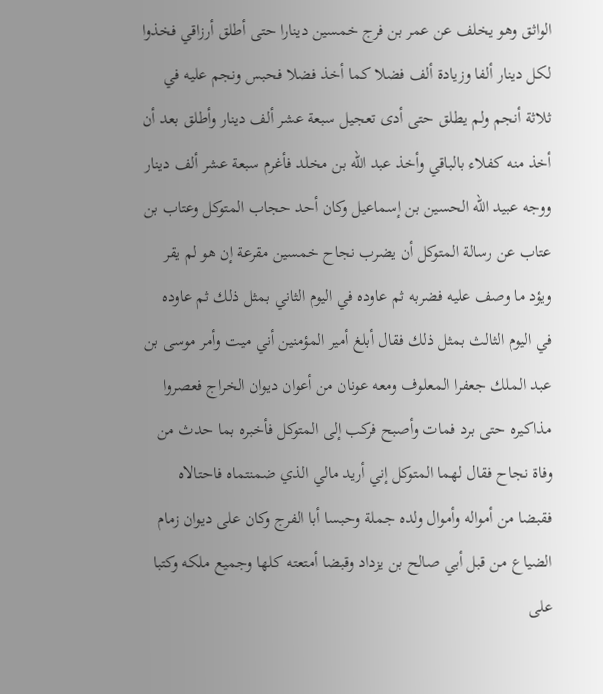الواثق وهو يخلف عن عمر بن فرج خمسين دينارا حتى أطلق أرزاقي فخذوا لكل دينار ألفا وزيادة ألف فضلا كما أخذ فضلا فحبس ونجم عليه في ثلاثة أنجم ولم يطلق حتى أدى تعجيل سبعة عشر ألف دينار وأطلق بعد أن أخذ منه كفلاء بالباقي وأخذ عبد الله بن مخلد فأغرم سبعة عشر ألف دينار ووجه عبيد الله الحسين بن إسماعيل وكان أحد حجاب المتوكل وعتاب بن عتاب عن رسالة المتوكل أن يضرب نجاح خمسين مقرعة إن هو لم يقر ويؤد ما وصف عليه فضربه ثم عاوده في اليوم الثاني بمثل ذلك ثم عاوده في اليوم الثالث بمثل ذلك فقال أبلغ أمير المؤمنين أني ميت وأمر موسى بن عبد الملك جعفرا المعلوف ومعه عونان من أعوان ديوان الخراج فعصروا مذاكيره حتى برد فمات وأصبح فركب إلى المتوكل فأخبره بما حدث من وفاة نجاح فقال لهما المتوكل إني أريد مالي الذي ضمنتماه فاحتالاه فقبضا من أمواله وأموال ولده جملة وحبسا أبا الفرج وكان على ديوان زمام الضياع من قبل أبي صالح بن يزداد وقبضا أمتعته كلها وجميع ملكه وكتبا على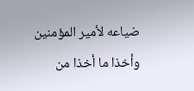ضياعه لأمير المؤمنين وأخذا ما أخذا من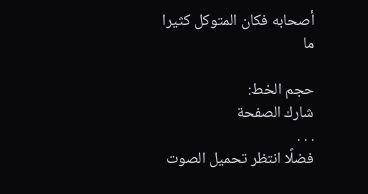أصحابه فكان المتوكل كثيرا ما

حجم الخط:
شارك الصفحة
. . .
فضلًا انتظر تحميل الصوت